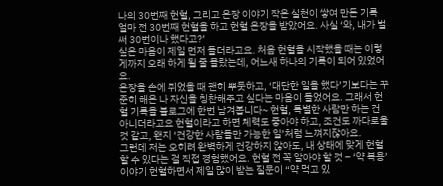나의 30번째 헌혈, 그리고 은장 이야기 작은 실천이 쌓여 만든 기록 얼마 전 30번째 헌혈을 하고 헌혈 은장을 받았어요. 사실 ‘와, 내가 벌써 30번이나 했다고?’
싶은 마음이 제일 먼저 들더라고요. 처음 헌혈을 시작했을 때는 이렇게까지 오래 하게 될 줄 몰랐는데, 어느새 하나의 기록이 되어 있었어요.
은장을 손에 쥐었을 때 괜히 뿌듯하고, ‘대단한 일을 했다’기보다는 꾸준히 해온 나 자신을 칭찬해주고 싶다는 마음이 들었어요. 그래서 헌혈 기록을 블로그에 한번 남겨봅니다~ 헌혈, 특별한 사람만 하는 건 아니더라고요 헌혈이라고 하면 체력도 좋아야 하고, 조건도 까다로울 것 같고, 왠지 ‘건강한 사람들만 가능한 일’처럼 느껴지잖아요.
그런데 저는 오히려 완벽하게 건강하지 않아도, 내 상태에 맞게 헌혈할 수 있다는 걸 직접 경험했어요. 헌혈 전 꼭 알아야 할 것 – ‘약 복용’ 이야기 헌혈하면서 제일 많이 받는 질문이 “약 먹고 있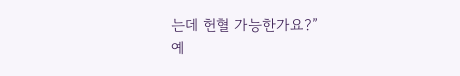는데 헌혈 가능한가요?”
예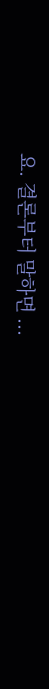요. 결론부터 말하면 ...